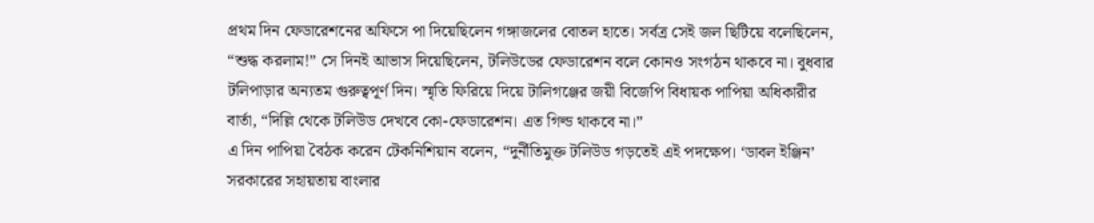প্রথম দিন ফেডারেশনের অফিসে পা দিয়েছিলেন গঙ্গাজলের বোতল হাতে। সর্বত্র সেই জল ছিটিয়ে বলেছিলেন, “শুদ্ধ করলাম!” সে দিনই আভাস দিয়েছিলেন, টলিউডের ফেডারেশন বলে কোনও সংগঠন থাকবে না। বুধবার টলিপাড়ার অন্যতম গুরুত্বপূর্ণ দিন। স্মৃতি ফিরিয়ে দিয়ে টালিগঞ্জের জয়ী বিজেপি বিধায়ক পাপিয়া অধিকারীর বার্তা, “দিল্লি থেকে টলিউড দেখবে কো-ফেডারেশন। এত গিল্ড থাকবে না।”
এ দিন পাপিয়া বৈঠক করেন টেকনিশিয়ান বলেন, “দুর্নীতিমুক্ত টলিউড গড়তেই এই পদক্ষেপ। ‘ডাবল ইঞ্জিন’ সরকারের সহায়তায় বাংলার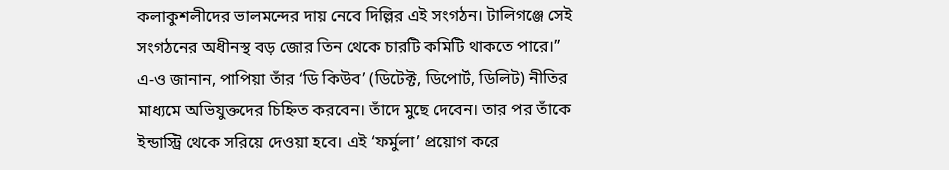কলাকুশলীদের ভালমন্দের দায় নেবে দিল্লির এই সংগঠন। টালিগঞ্জে সেই সংগঠনের অধীনস্থ বড় জোর তিন থেকে চারটি কমিটি থাকতে পারে।” এ-ও জানান, পাপিয়া তাঁর ‘ডি কিউব’ (ডিটেক্ট, ডিপোর্ট, ডিলিট) নীতির মাধ্যমে অভিযুক্তদের চিহ্নিত করবেন। তাঁদে মুছে দেবেন। তার পর তাঁকে ইন্ডাস্ট্রি থেকে সরিয়ে দেওয়া হবে। এই ‘ফর্মুলা’ প্রয়োগ করে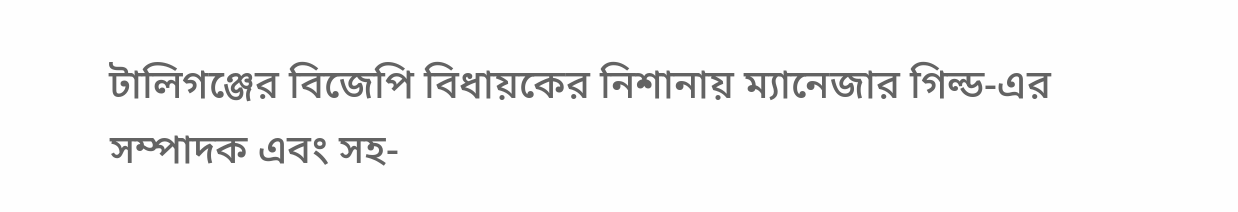টালিগঞ্জের বিজেপি বিধায়কের নিশানায় ম্যানেজার গিল্ড-এর সম্পাদক এবং সহ-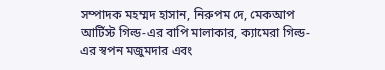সম্পাদক মহম্মদ হাসান, নিরুপম দে, মেকআপ আর্টিস্ট গিল্ড-এর বাপি মালাকার, ক্যামেরা গিল্ড-এর স্বপন মজুমদার এবং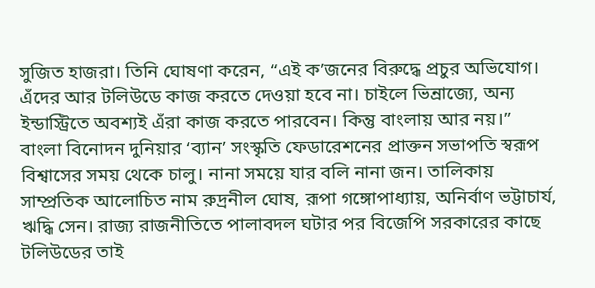সুজিত হাজরা। তিনি ঘোষণা করেন, “এই ক’জনের বিরুদ্ধে প্রচুর অভিযোগ। এঁদের আর টলিউডে কাজ করতে দেওয়া হবে না। চাইলে ভিন্রাজ্যে, অন্য ইন্ডাস্ট্রিতে অবশ্যই এঁরা কাজ করতে পারবেন। কিন্তু বাংলায় আর নয়।”
বাংলা বিনোদন দুনিয়ার ‘ব্যান’ সংস্কৃতি ফেডারেশনের প্রাক্তন সভাপতি স্বরূপ বিশ্বাসের সময় থেকে চালু। নানা সময়ে যার বলি নানা জন। তালিকায় সাম্প্রতিক আলোচিত নাম রুদ্রনীল ঘোষ, রূপা গঙ্গোপাধ্যায়, অনির্বাণ ভট্টাচার্য, ঋদ্ধি সেন। রাজ্য রাজনীতিতে পালাবদল ঘটার পর বিজেপি সরকারের কাছে টলিউডের তাই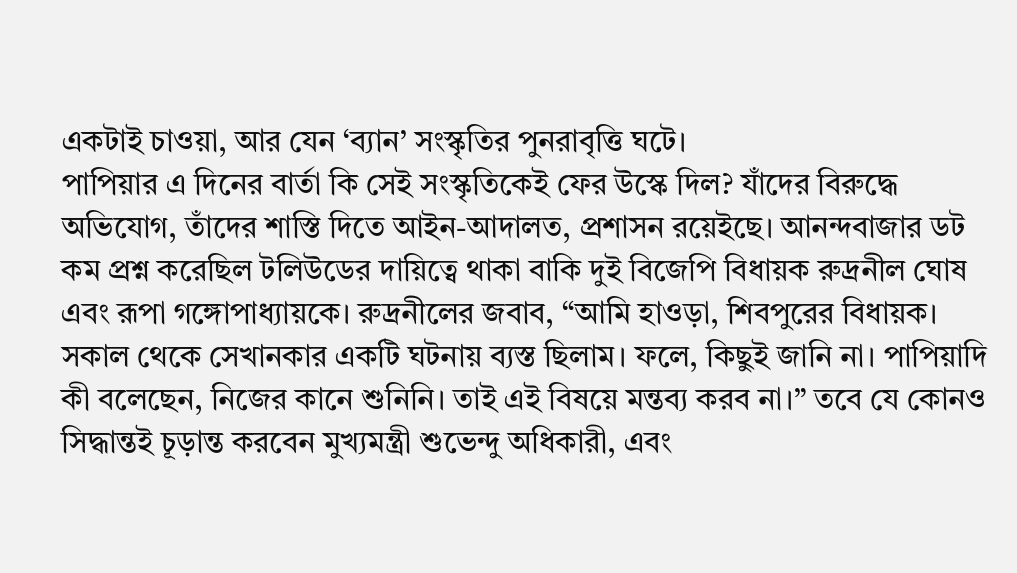একটাই চাওয়া, আর যেন ‘ব্যান’ সংস্কৃতির পুনরাবৃত্তি ঘটে।
পাপিয়ার এ দিনের বার্তা কি সেই সংস্কৃতিকেই ফের উস্কে দিল? যাঁদের বিরুদ্ধে অভিযোগ, তাঁদের শাস্তি দিতে আইন-আদালত, প্রশাসন রয়েইছে। আনন্দবাজার ডট কম প্রশ্ন করেছিল টলিউডের দায়িত্বে থাকা বাকি দুই বিজেপি বিধায়ক রুদ্রনীল ঘোষ এবং রূপা গঙ্গোপাধ্যায়কে। রুদ্রনীলের জবাব, “আমি হাওড়া, শিবপুরের বিধায়ক। সকাল থেকে সেখানকার একটি ঘটনায় ব্যস্ত ছিলাম। ফলে, কিছুই জানি না। পাপিয়াদি কী বলেছেন, নিজের কানে শুনিনি। তাই এই বিষয়ে মন্তব্য করব না।” তবে যে কোনও সিদ্ধান্তই চূড়ান্ত করবেন মুখ্যমন্ত্রী শুভেন্দু অধিকারী, এবং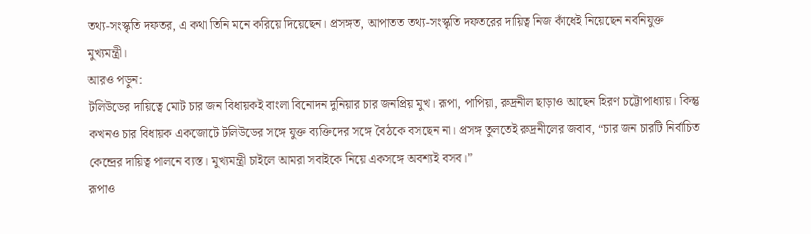তথ্য-সংস্কৃতি দফতর, এ কথা তিনি মনে করিয়ে দিয়েছেন। প্রসঙ্গত, আপাতত তথ্য-সংস্কৃতি দফতরের দায়িত্ব নিজ কাঁধেই নিয়েছেন নবনিযুক্ত মুখ্যমন্ত্রী।
আরও পড়ুন:
টলিউডের দায়িত্বে মোট চার জন বিধায়কই বাংলা বিনোদন দুনিয়ার চার জনপ্রিয় মুখ। রূপা, পাপিয়া, রুদ্রনীল ছাড়াও আছেন হিরণ চট্টোপাধ্যায়। কিন্তু কখনও চার বিধায়ক একজোটে টলিউডের সঙ্গে যুক্ত ব্যক্তিদের সঙ্গে বৈঠকে বসছেন না। প্রসঙ্গ তুলতেই রুদ্রনীলের জবাব, “চার জন চারটি নির্বাচিত কেন্দ্রের দায়িত্ব পালনে ব্যস্ত। মুখ্যমন্ত্রী চাইলে আমরা সবাইকে নিয়ে একসঙ্গে অবশ্যই বসব।”
রূপাও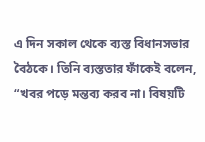এ দিন সকাল থেকে ব্যস্ত বিধানসভার বৈঠকে। তিনি ব্যস্ততার ফাঁকেই বলেন, “খবর পড়ে মন্তব্য করব না। বিষয়টি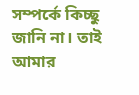সম্পর্কে কিচ্ছু জানি না। তাই আমার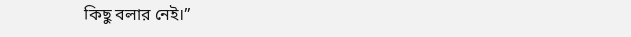কিছু বলার নেই।”